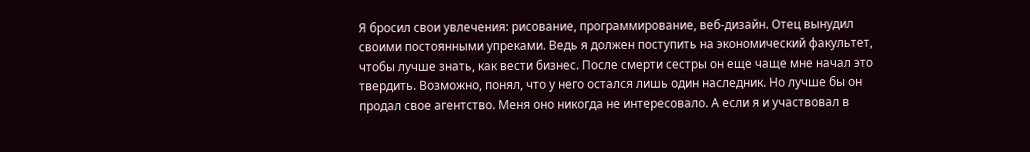Я бросил свои увлечения: рисование, программирование, веб-дизайн. Отец вынудил своими постоянными упреками. Ведь я должен поступить на экономический факультет, чтобы лучше знать, как вести бизнес. После смерти сестры он еще чаще мне начал это твердить. Возможно, понял, что у него остался лишь один наследник. Но лучше бы он продал свое агентство. Меня оно никогда не интересовало. А если я и участвовал в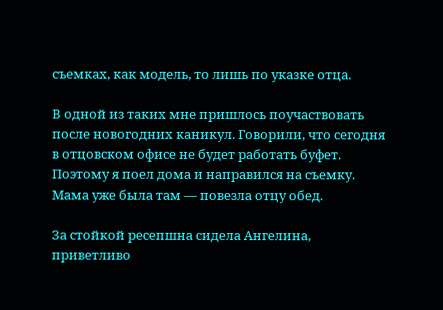съемках, как модель, то лишь по указке отца.

В одной из таких мне пришлось поучаствовать после новогодних каникул. Говорили, что сегодня в отцовском офисе не будет работать буфет. Поэтому я поел дома и направился на съемку. Мама уже была там — повезла отцу обед.

За стойкой ресепшна сидела Ангелина, приветливо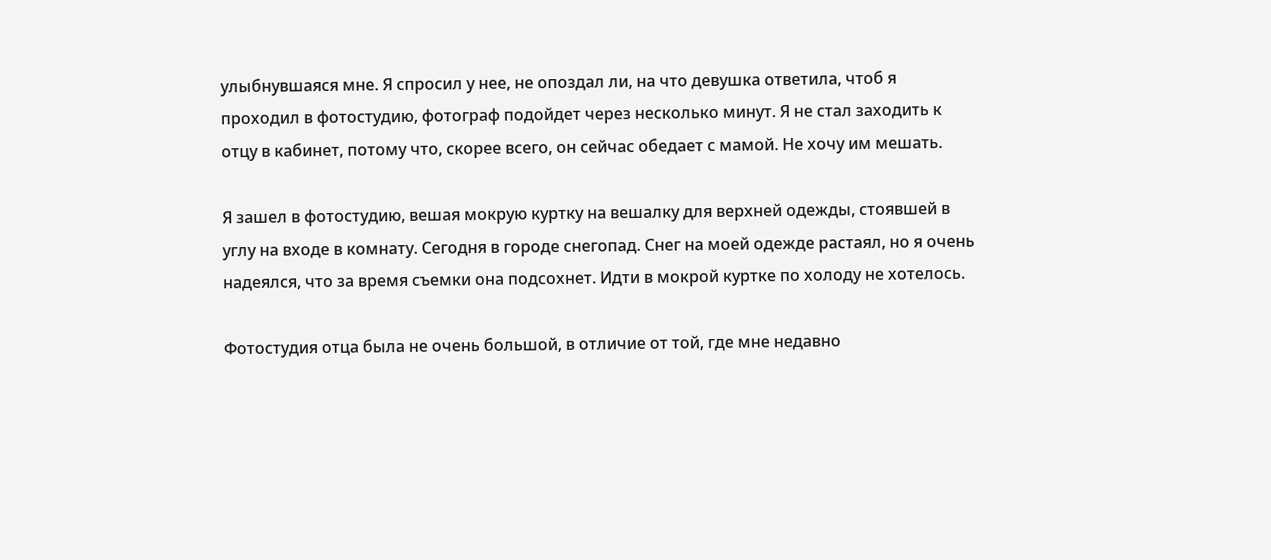улыбнувшаяся мне. Я спросил у нее, не опоздал ли, на что девушка ответила, чтоб я проходил в фотостудию, фотограф подойдет через несколько минут. Я не стал заходить к отцу в кабинет, потому что, скорее всего, он сейчас обедает с мамой. Не хочу им мешать.

Я зашел в фотостудию, вешая мокрую куртку на вешалку для верхней одежды, стоявшей в углу на входе в комнату. Сегодня в городе снегопад. Снег на моей одежде растаял, но я очень надеялся, что за время съемки она подсохнет. Идти в мокрой куртке по холоду не хотелось.

Фотостудия отца была не очень большой, в отличие от той, где мне недавно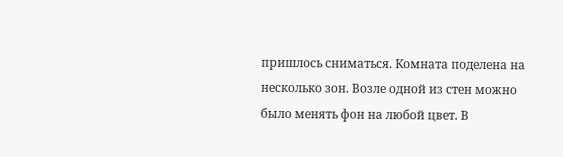пришлось сниматься. Комната поделена на несколько зон. Возле одной из стен можно было менять фон на любой цвет. В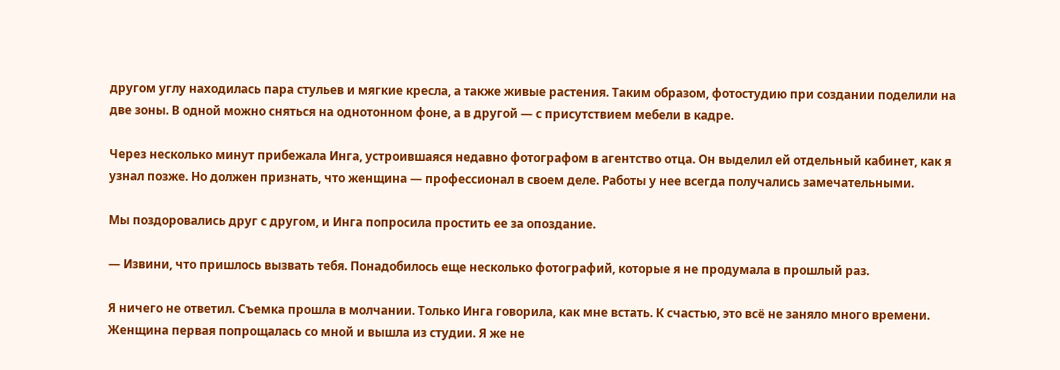другом углу находилась пара стульев и мягкие кресла, а также живые растения. Таким образом, фотостудию при создании поделили на две зоны. В одной можно сняться на однотонном фоне, а в другой — с присутствием мебели в кадре.

Через несколько минут прибежала Инга, устроившаяся недавно фотографом в агентство отца. Он выделил ей отдельный кабинет, как я узнал позже. Но должен признать, что женщина — профессионал в своем деле. Работы у нее всегда получались замечательными.

Мы поздоровались друг с другом, и Инга попросила простить ее за опоздание.

— Извини, что пришлось вызвать тебя. Понадобилось еще несколько фотографий, которые я не продумала в прошлый раз.

Я ничего не ответил. Съемка прошла в молчании. Только Инга говорила, как мне встать. К счастью, это всё не заняло много времени. Женщина первая попрощалась со мной и вышла из студии. Я же не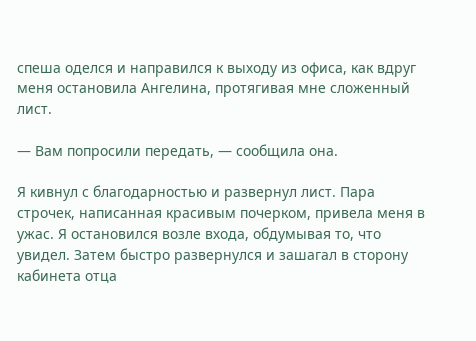спеша оделся и направился к выходу из офиса, как вдруг меня остановила Ангелина, протягивая мне сложенный лист.

— Вам попросили передать, — сообщила она.

Я кивнул с благодарностью и развернул лист. Пара строчек, написанная красивым почерком, привела меня в ужас. Я остановился возле входа, обдумывая то, что увидел. Затем быстро развернулся и зашагал в сторону кабинета отца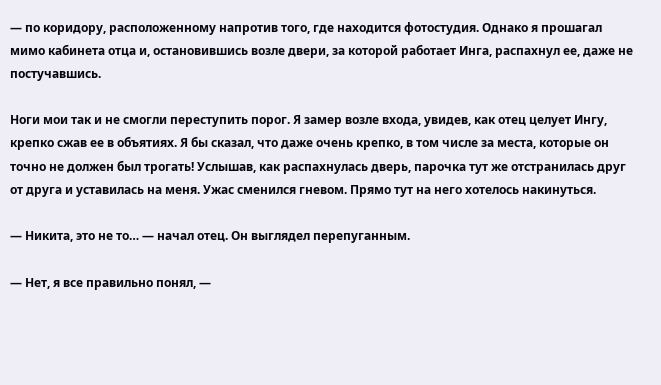— по коридору, расположенному напротив того, где находится фотостудия. Однако я прошагал мимо кабинета отца и, остановившись возле двери, за которой работает Инга, распахнул ее, даже не постучавшись.

Ноги мои так и не смогли переступить порог. Я замер возле входа, увидев, как отец целует Ингу, крепко сжав ее в объятиях. Я бы сказал, что даже очень крепко, в том числе за места, которые он точно не должен был трогать! Услышав, как распахнулась дверь, парочка тут же отстранилась друг от друга и уставилась на меня. Ужас сменился гневом. Прямо тут на него хотелось накинуться.

— Никита, это не то… — начал отец. Он выглядел перепуганным.

— Нет, я все правильно понял, —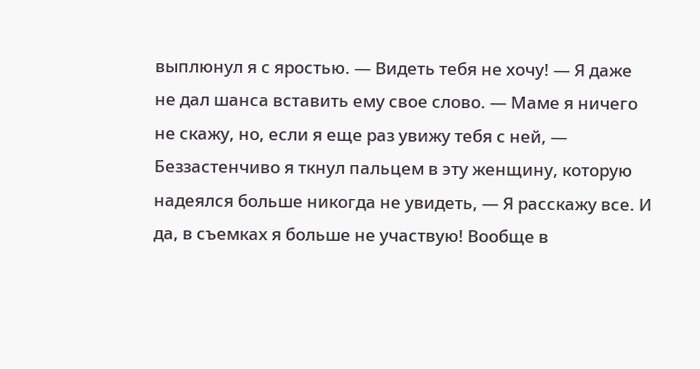выплюнул я с яростью. — Видеть тебя не хочу! — Я даже не дал шанса вставить ему свое слово. — Маме я ничего не скажу, но, если я еще раз увижу тебя с ней, — Беззастенчиво я ткнул пальцем в эту женщину, которую надеялся больше никогда не увидеть, — Я расскажу все. И да, в съемках я больше не участвую! Вообще в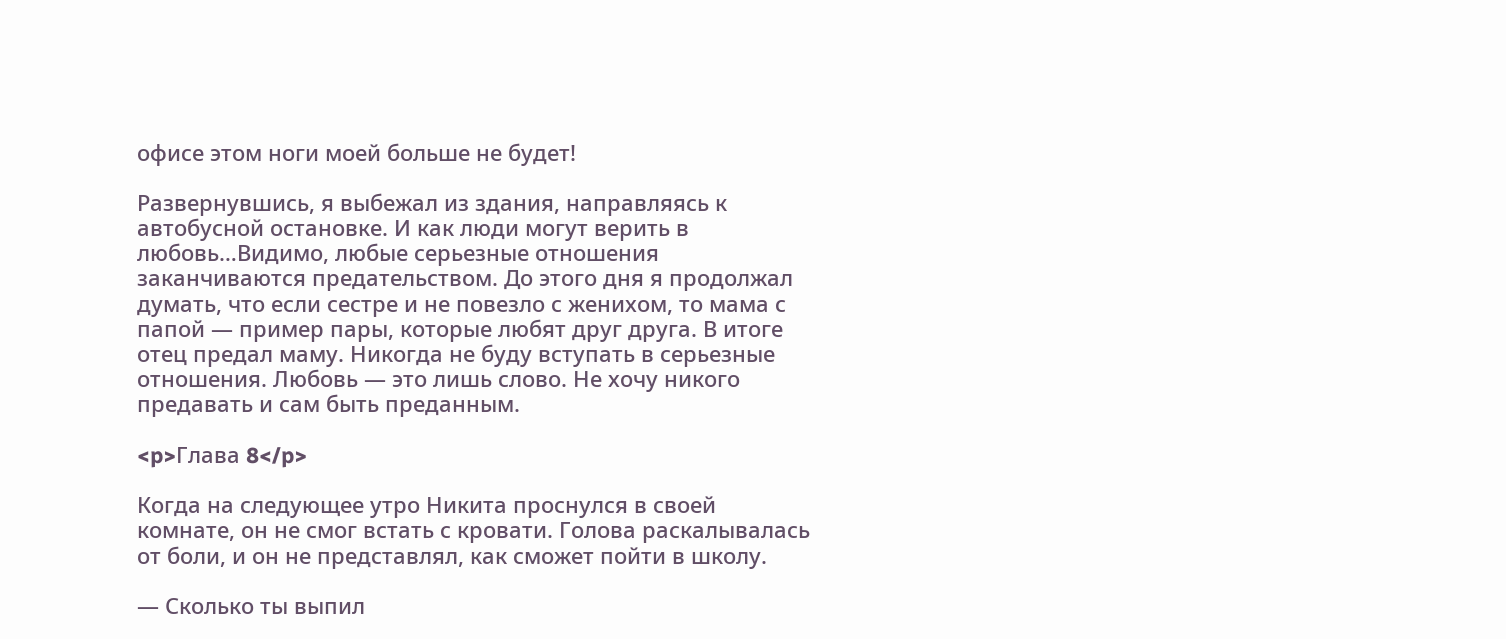офисе этом ноги моей больше не будет!

Развернувшись, я выбежал из здания, направляясь к автобусной остановке. И как люди могут верить в любовь…Видимо, любые серьезные отношения заканчиваются предательством. До этого дня я продолжал думать, что если сестре и не повезло с женихом, то мама с папой — пример пары, которые любят друг друга. В итоге отец предал маму. Никогда не буду вступать в серьезные отношения. Любовь — это лишь слово. Не хочу никого предавать и сам быть преданным.

<p>Глава 8</p>

Когда на следующее утро Никита проснулся в своей комнате, он не смог встать с кровати. Голова раскалывалась от боли, и он не представлял, как сможет пойти в школу.

— Сколько ты выпил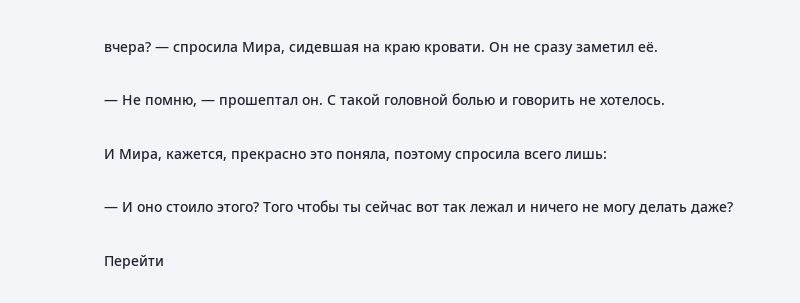вчера? — спросила Мира, сидевшая на краю кровати. Он не сразу заметил её.

— Не помню, — прошептал он. С такой головной болью и говорить не хотелось.

И Мира, кажется, прекрасно это поняла, поэтому спросила всего лишь:

— И оно стоило этого? Того чтобы ты сейчас вот так лежал и ничего не могу делать даже?

Перейти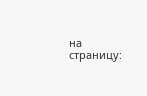на страницу: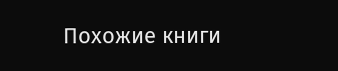Похожие книги